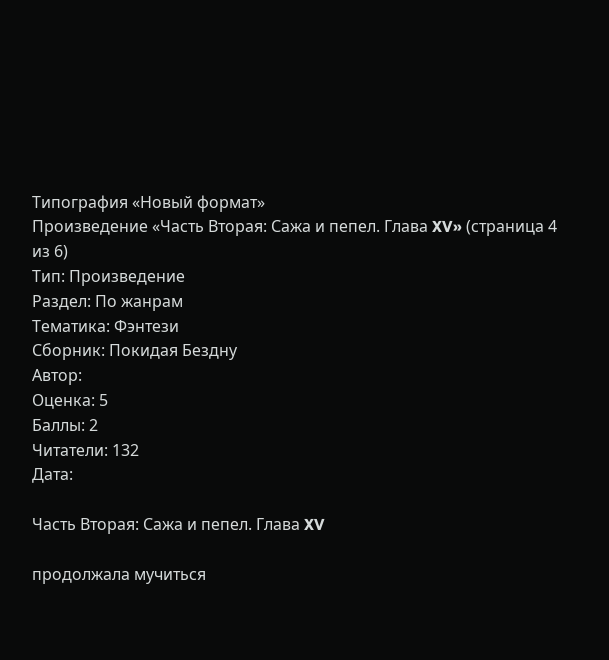Типография «Новый формат»
Произведение «Часть Вторая: Сажа и пепел. Глава XV» (страница 4 из 6)
Тип: Произведение
Раздел: По жанрам
Тематика: Фэнтези
Сборник: Покидая Бездну
Автор:
Оценка: 5
Баллы: 2
Читатели: 132
Дата:

Часть Вторая: Сажа и пепел. Глава XV

продолжала мучиться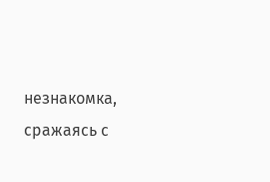незнакомка, сражаясь с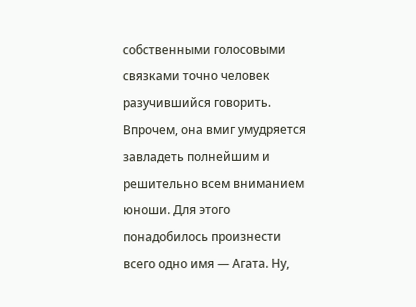собственными голосовыми связками точно человек разучившийся говорить. Впрочем, она вмиг умудряется завладеть полнейшим и решительно всем вниманием юноши. Для этого понадобилось произнести всего одно имя — Агата. Ну,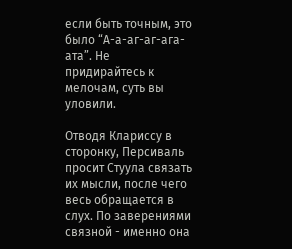если быть точным, это было “А-а-аг-аг-ага-ата”. Не придирайтесь к мелочам, суть вы уловили.

Отводя Клариссу в сторонку, Персиваль просит Стуула связать их мысли, после чего весь обращается в слух. По заверениями связной - именно она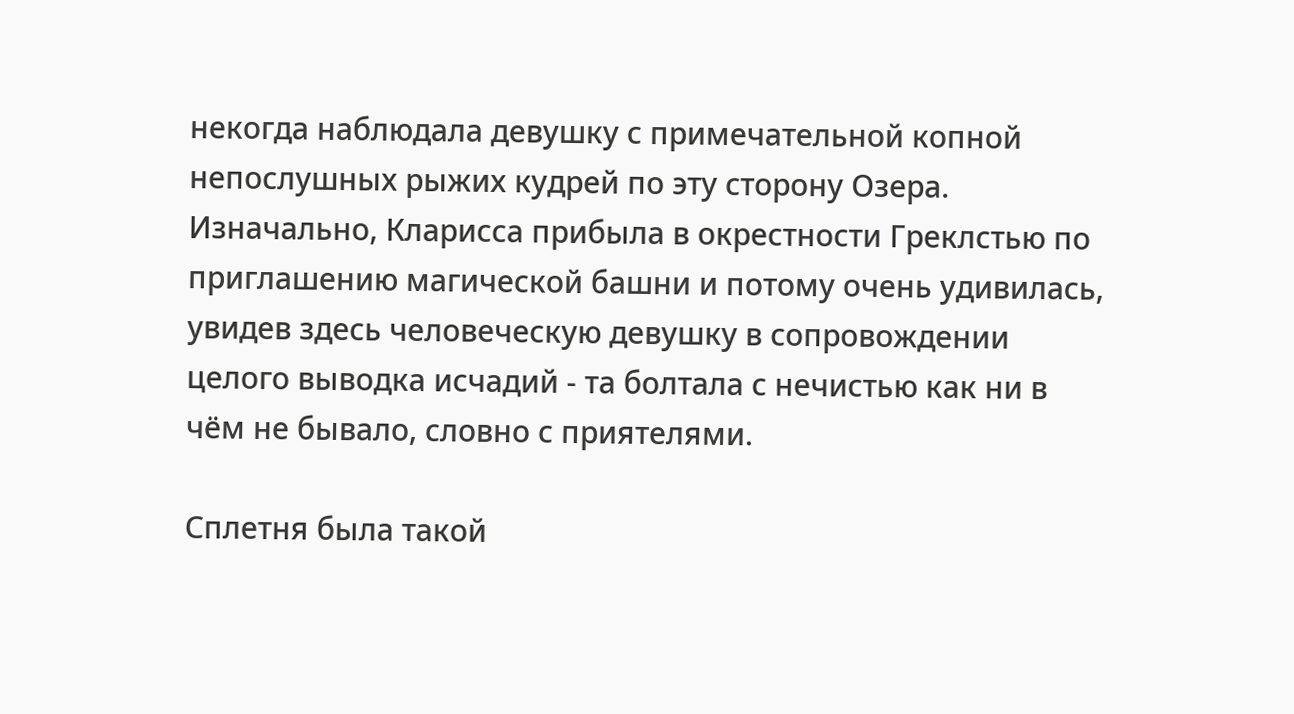некогда наблюдала девушку с примечательной копной непослушных рыжих кудрей по эту сторону Озера. Изначально, Кларисса прибыла в окрестности Греклстью по приглашению магической башни и потому очень удивилась, увидев здесь человеческую девушку в сопровождении целого выводка исчадий - та болтала с нечистью как ни в чём не бывало, словно с приятелями.

Сплетня была такой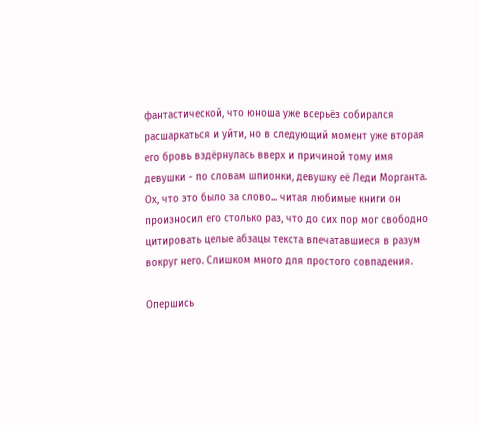фантастической, что юноша уже всерьёз собирался расшаркаться и уйти, но в следующий момент уже вторая его бровь вздёрнулась вверх и причиной тому имя девушки - по словам шпионки, девушку её Леди Морганта. Ох, что это было за слово... читая любимые книги он произносил его столько раз, что до сих пор мог свободно цитировать целые абзацы текста впечатавшиеся в разум вокруг него. Слишком много для простого совпадения.

Опершись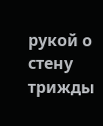рукой о стену трижды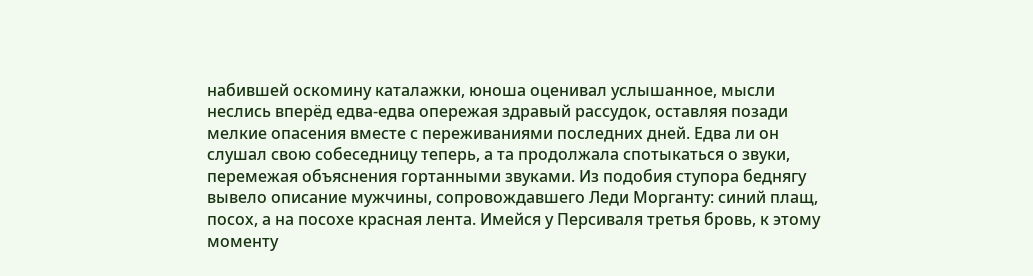набившей оскомину каталажки, юноша оценивал услышанное, мысли неслись вперёд едва-едва опережая здравый рассудок, оставляя позади мелкие опасения вместе с переживаниями последних дней. Едва ли он слушал свою собеседницу теперь, а та продолжала спотыкаться о звуки, перемежая объяснения гортанными звуками. Из подобия ступора беднягу вывело описание мужчины, сопровождавшего Леди Морганту: синий плащ, посох, а на посохе красная лента. Имейся у Персиваля третья бровь, к этому моменту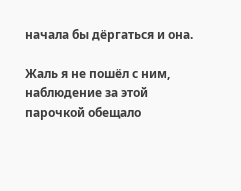начала бы дёргаться и она.

Жаль я не пошёл с ним, наблюдение за этой парочкой обещало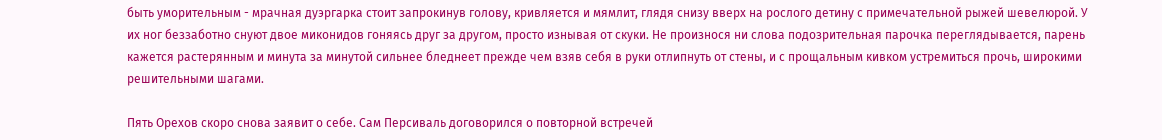быть уморительным - мрачная дуэргарка стоит запрокинув голову, кривляется и мямлит, глядя снизу вверх на рослого детину с примечательной рыжей шевелюрой. У их ног беззаботно снуют двое миконидов гоняясь друг за другом, просто изнывая от скуки. Не произнося ни слова подозрительная парочка переглядывается, парень кажется растерянным и минута за минутой сильнее бледнеет прежде чем взяв себя в руки отлипнуть от стены, и с прощальным кивком устремиться прочь, широкими решительными шагами.

Пять Орехов скоро снова заявит о себе. Сам Персиваль договорился о повторной встречей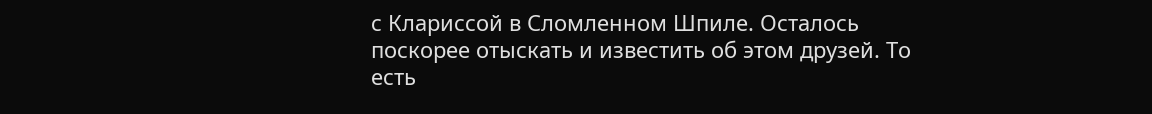с Клариссой в Сломленном Шпиле. Осталось поскорее отыскать и известить об этом друзей. То есть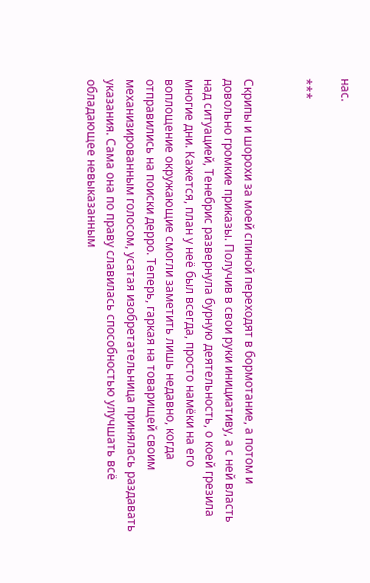нас.

***


Скрипы и шорохи за моей спиной переходят в бормотание, а потом и довольно громкие приказы. Получив в свои руки инициативу, а с ней власть над ситуацией, Тенебрис развернула бурную деятельность, о коей грезила многие дни. Кажется, план у неё был всегда, просто намёки на его воплощение окружающие смогли заметить лишь недавно, когда отправились на поиски дерро. Теперь, гаркая на товарищей своим механизированным голосом, усатая изобретательница принялась раздавать указания. Сама она по праву славилась способностью улучшать всё обладающее невыказанным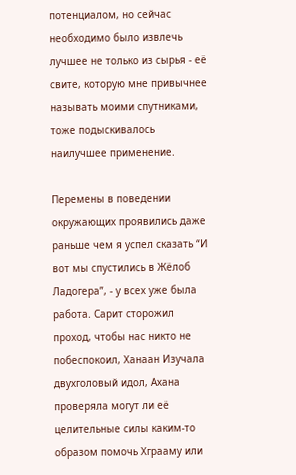потенциалом, но сейчас необходимо было извлечь лучшее не только из сырья - её свите, которую мне привычнее называть моими спутниками, тоже подыскивалось наилучшее применение.

Перемены в поведении окружающих проявились даже раньше чем я успел сказать “И вот мы спустились в Жёлоб Ладогера”, - у всех уже была работа. Сарит сторожил проход, чтобы нас никто не побеспокоил, Ханаан Изучала двухголовый идол, Ахана проверяла могут ли её целительные силы каким-то образом помочь Хграаму или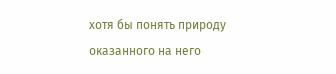хотя бы понять природу оказанного на него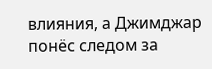влияния, а Джимджар понёс следом за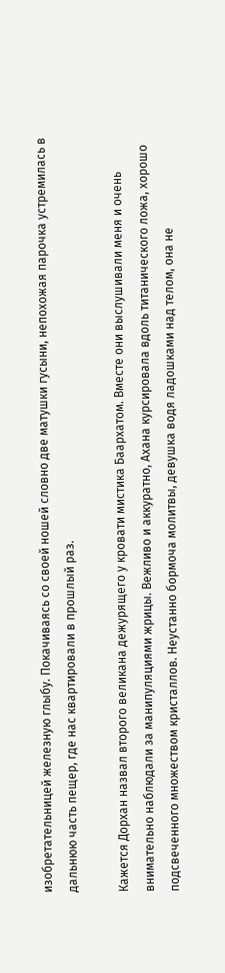изобретательницей железную глыбу. Покачиваясь со своей ношей словно две матушки гусыни, непохожая парочка устремилась в дальнюю часть пещер, где нас квартировали в прошлый раз.

Кажется Дорхан назвал второго великана дежурящего у кровати мистика Баархатом. Вместе они выслушивали меня и очень внимательно наблюдали за манипуляциями жрицы. Вежливо и аккуратно, Ахана курсировала вдоль титанического ложа, хорошо подсвеченного множеством кристаллов. Неустанно бормоча молитвы, девушка водя ладошками над телом, она не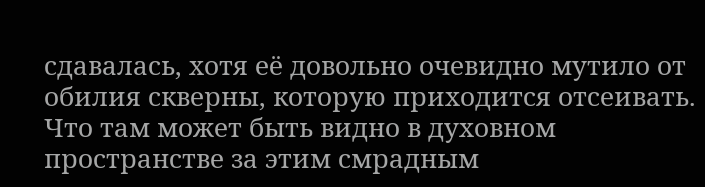сдавалась, хотя её довольно очевидно мутило от обилия скверны, которую приходится отсеивать. Что там может быть видно в духовном пространстве за этим смрадным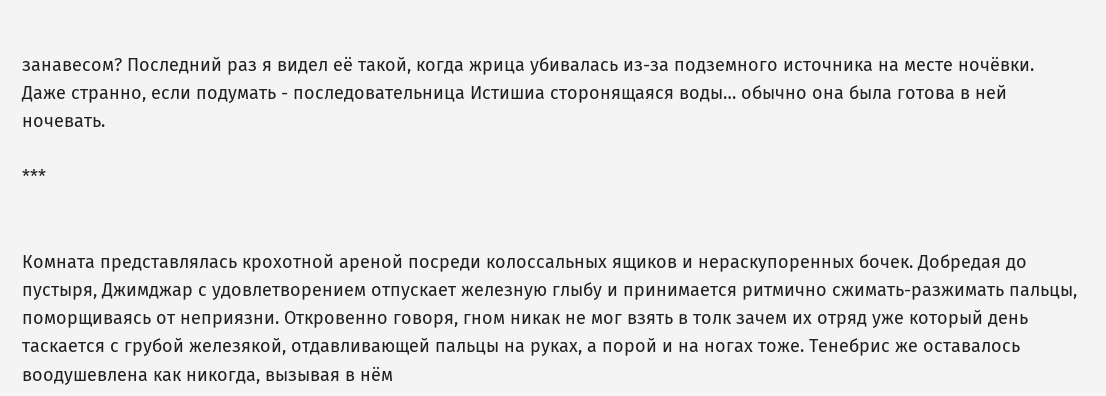занавесом? Последний раз я видел её такой, когда жрица убивалась из-за подземного источника на месте ночёвки. Даже странно, если подумать - последовательница Истишиа сторонящаяся воды… обычно она была готова в ней ночевать.

***


Комната представлялась крохотной ареной посреди колоссальных ящиков и нераскупоренных бочек. Добредая до пустыря, Джимджар с удовлетворением отпускает железную глыбу и принимается ритмично сжимать-разжимать пальцы, поморщиваясь от неприязни. Откровенно говоря, гном никак не мог взять в толк зачем их отряд уже который день таскается с грубой железякой, отдавливающей пальцы на руках, а порой и на ногах тоже. Тенебрис же оставалось воодушевлена как никогда, вызывая в нём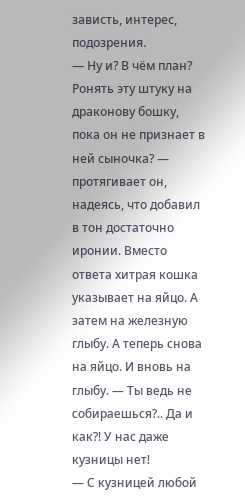зависть, интерес, подозрения.
— Ну и? В чём план? Ронять эту штуку на драконову бошку, пока он не признает в ней сыночка? — протягивает он, надеясь, что добавил в тон достаточно иронии. Вместо ответа хитрая кошка указывает на яйцо. А затем на железную глыбу. А теперь снова на яйцо. И вновь на глыбу. — Ты ведь не собираешься?.. Да и как?! У нас даже кузницы нет!
— С кузницей любой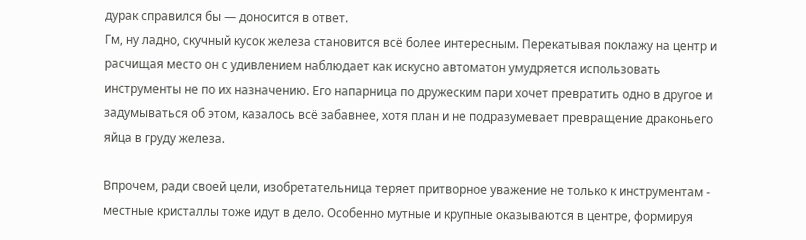дурак справился бы — доносится в ответ.
Гм, ну ладно, скучный кусок железа становится всё более интересным. Перекатывая поклажу на центр и расчищая место он с удивлением наблюдает как искусно автоматон умудряется использовать инструменты не по их назначению. Его напарница по дружеским пари хочет превратить одно в другое и задумываться об этом, казалось всё забавнее, хотя план и не подразумевает превращение драконьего яйца в груду железа.

Впрочем, ради своей цели, изобретательница теряет притворное уважение не только к инструментам - местные кристаллы тоже идут в дело. Особенно мутные и крупные оказываются в центре, формируя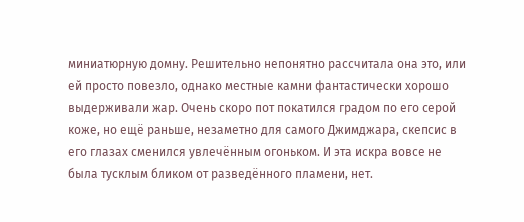миниатюрную домну. Решительно непонятно рассчитала она это, или ей просто повезло, однако местные камни фантастически хорошо выдерживали жар. Очень скоро пот покатился градом по его серой коже, но ещё раньше, незаметно для самого Джимджара, скепсис в его глазах сменился увлечённым огоньком. И эта искра вовсе не была тусклым бликом от разведённого пламени, нет.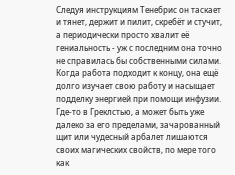Следуя инструкциям Тенебрис он таскает и тянет, держит и пилит, скребёт и стучит, а периодически просто хвалит её гениальность - уж с последним она точно не справилась бы собственными силами. Когда работа подходит к концу, она ещё долго изучает свою работу и насыщает подделку энергией при помощи инфузии. Где-то в Греклстью, а может быть уже далеко за его пределами, зачарованный щит или чудесный арбалет лишаются своих магических свойств, по мере того как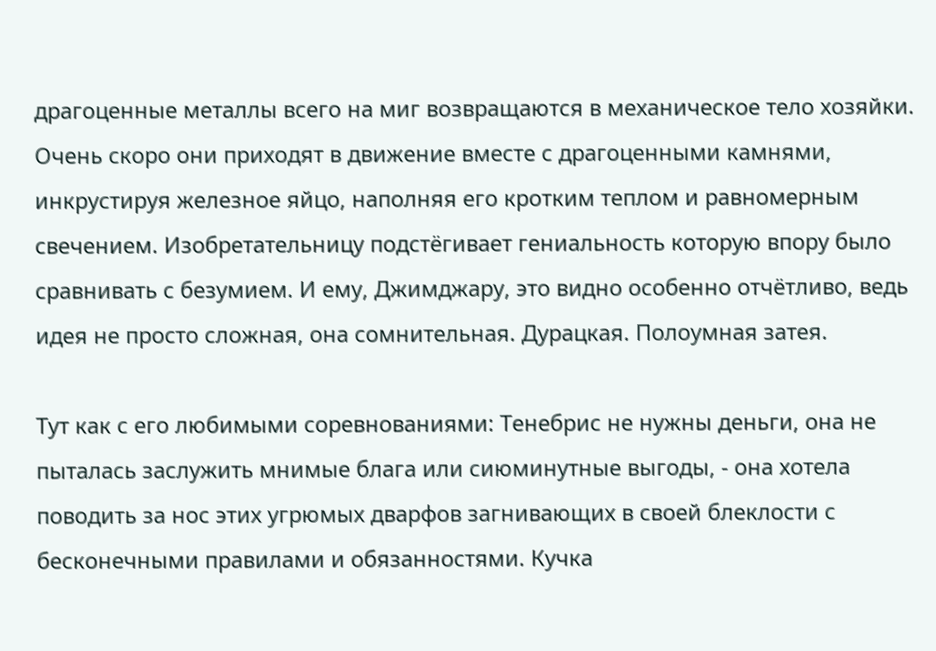драгоценные металлы всего на миг возвращаются в механическое тело хозяйки. Очень скоро они приходят в движение вместе с драгоценными камнями, инкрустируя железное яйцо, наполняя его кротким теплом и равномерным свечением. Изобретательницу подстёгивает гениальность которую впору было сравнивать с безумием. И ему, Джимджару, это видно особенно отчётливо, ведь идея не просто сложная, она сомнительная. Дурацкая. Полоумная затея.

Тут как с его любимыми соревнованиями: Тенебрис не нужны деньги, она не пыталась заслужить мнимые блага или сиюминутные выгоды, - она хотела поводить за нос этих угрюмых дварфов загнивающих в своей блеклости с бесконечными правилами и обязанностями. Кучка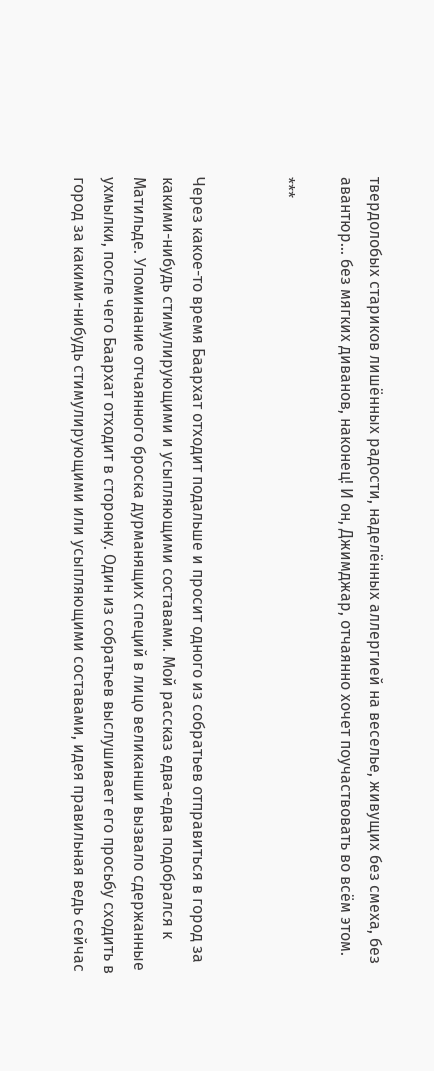твердолобых стариков лишённых радости, наделённых аллергией на веселье, живущих без смеха, без авантюр... без мягких диванов, наконец! И он, Джимджар, отчаянно хочет поучаствовать во всём этом.

***


Через какое-то время Баархат отходит подальше и просит одного из собратьев отправиться в город за какими-нибудь стимулирующими и усыпляющими составами. Мой рассказ едва-едва подобрался к Матильде. Упоминание отчаянного броска дурманящих специй в лицо великанши вызвало сдержанные ухмылки, после чего Баархат отходит в сторонку. Один из собратьев выслушивает его просьбу сходить в город за какими-нибудь стимулирующими или усыпляющими составами, идея правильная ведь сейчас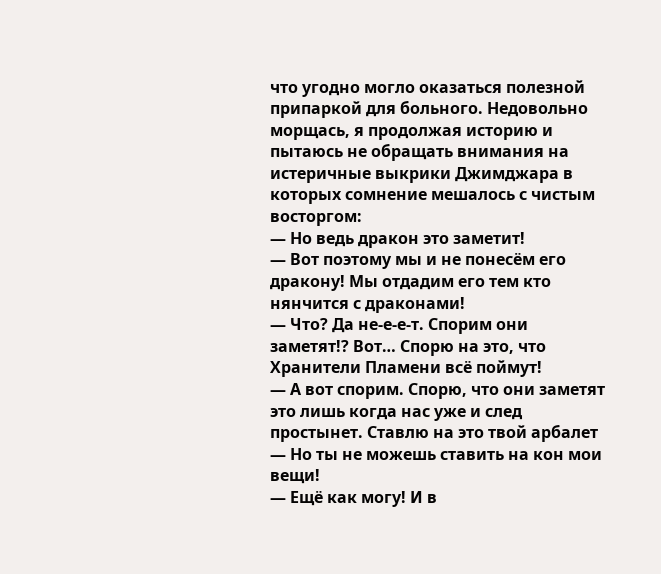что угодно могло оказаться полезной припаркой для больного. Недовольно морщась, я продолжая историю и пытаюсь не обращать внимания на истеричные выкрики Джимджара в которых сомнение мешалось с чистым восторгом:
— Но ведь дракон это заметит!
— Вот поэтому мы и не понесём его дракону! Мы отдадим его тем кто нянчится с драконами!
— Что? Да не-е-е-т. Спорим они заметят!? Вот… Спорю на это, что Хранители Пламени всё поймут!
— А вот спорим. Спорю, что они заметят это лишь когда нас уже и след простынет. Ставлю на это твой арбалет
— Но ты не можешь ставить на кон мои вещи!
— Ещё как могу! И в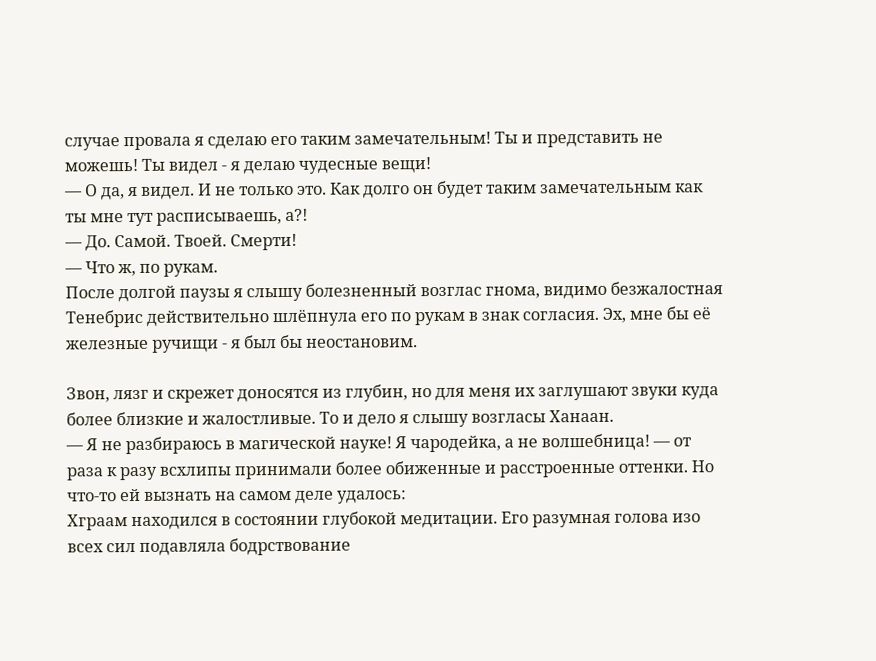случае провала я сделаю его таким замечательным! Ты и представить не можешь! Ты видел - я делаю чудесные вещи!
— О да, я видел. И не только это. Как долго он будет таким замечательным как ты мне тут расписываешь, а?!
— До. Самой. Твоей. Смерти!
— Что ж, по рукам.
После долгой паузы я слышу болезненный возглас гнома, видимо безжалостная Тенебрис действительно шлёпнула его по рукам в знак согласия. Эх, мне бы её железные ручищи - я был бы неостановим.

Звон, лязг и скрежет доносятся из глубин, но для меня их заглушают звуки куда более близкие и жалостливые. То и дело я слышу возгласы Ханаан.
— Я не разбираюсь в магической науке! Я чародейка, а не волшебница! — от раза к разу всхлипы принимали более обиженные и расстроенные оттенки. Но что-то ей вызнать на самом деле удалось:
Хграам находился в состоянии глубокой медитации. Его разумная голова изо всех сил подавляла бодрствование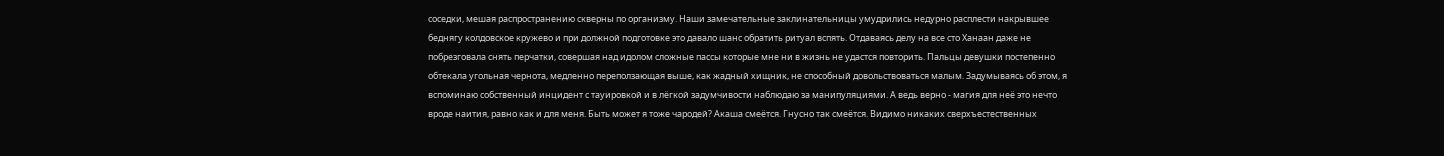соседки, мешая распространению скверны по организму. Наши замечательные заклинательницы умудрились недурно расплести накрывшее беднягу колдовское кружево и при должной подготовке это давало шанс обратить ритуал вспять. Отдаваясь делу на все сто Ханаан даже не побрезговала снять перчатки, совершая над идолом сложные пассы которые мне ни в жизнь не удастся повторить. Пальцы девушки постепенно обтекала угольная чернота, медленно переползающая выше, как жадный хищник, не способный довольствоваться малым. Задумываясь об этом, я вспоминаю собственный инцидент с тауировкой и в лёгкой задумчивости наблюдаю за манипуляциями. А ведь верно - магия для неё это нечто вроде наития, равно как и для меня. Быть может я тоже чародей? Акаша смеётся. Гнусно так смеётся. Видимо никаких сверхъестественных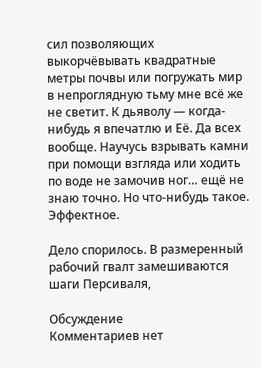сил позволяющих выкорчёвывать квадратные метры почвы или погружать мир в непроглядную тьму мне всё же не светит. К дьяволу — когда-нибудь я впечатлю и Её. Да всех вообще. Научусь взрывать камни при помощи взгляда или ходить по воде не замочив ног… ещё не знаю точно. Но что-нибудь такое. Эффектное.

Дело спорилось. В размеренный рабочий гвалт замешиваются шаги Персиваля,

Обсуждение
Комментариев нет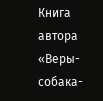Книга автора
«Веры-собака-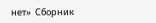нет»  Сборник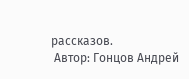рассказов.
 Автор: Гонцов Андрей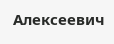Алексеевич